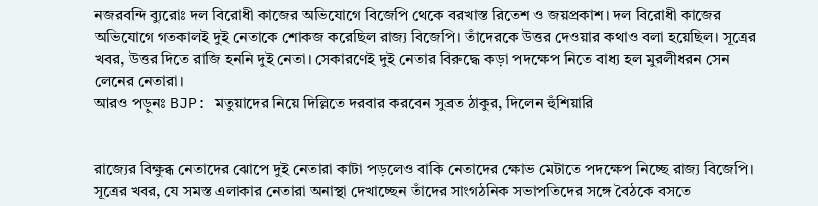নজরবন্দি ব্যুরোঃ দল বিরোধী কাজের অভিযোগে বিজেপি থেকে বরখাস্ত রিতেশ ও জয়প্রকাশ। দল বিরোধী কাজের অভিযোগে গতকালই দুই নেতাকে শোকজ করেছিল রাজ্য বিজেপি। তাঁদেরকে উত্তর দেওয়ার কথাও বলা হয়েছিল। সূত্রের খবর, উত্তর দিতে রাজি হননি দুই নেতা। সেকারণেই দুই নেতার বিরুদ্ধে কড়া পদক্ষেপ নিতে বাধ্য হল মুরলীধরন সেন লেনের নেতারা।
আরও পড়ুনঃ BJP: মতুয়াদের নিয়ে দিল্লিতে দরবার করবেন সুব্রত ঠাকুর, দিলেন হুঁশিয়ারি


রাজ্যের বিক্ষুব্ধ নেতাদের ঝোপে দুই নেতারা কাটা পড়লেও বাকি নেতাদের ক্ষোভ মেটাতে পদক্ষেপ নিচ্ছে রাজ্য বিজেপি। সূত্রের খবর, যে সমস্ত এলাকার নেতারা অনাস্থা দেখাচ্ছেন তাঁদের সাংগঠনিক সভাপতিদের সঙ্গে বৈঠকে বসতে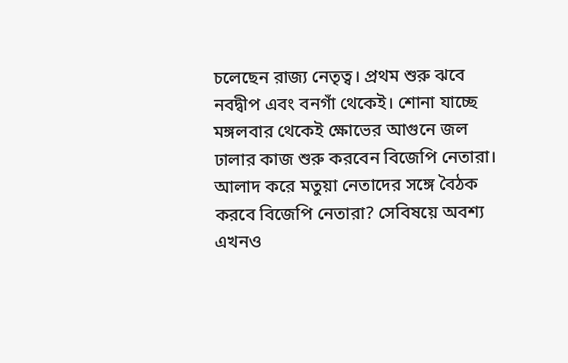চলেছেন রাজ্য নেতৃত্ব। প্রথম শুরু ঝবে নবদ্বীপ এবং বনগাঁ থেকেই। শোনা যাচ্ছে মঙ্গলবার থেকেই ক্ষোভের আগুনে জল ঢালার কাজ শুরু করবেন বিজেপি নেতারা।
আলাদ করে মতুয়া নেতাদের সঙ্গে বৈঠক করবে বিজেপি নেতারা? সেবিষয়ে অবশ্য এখনও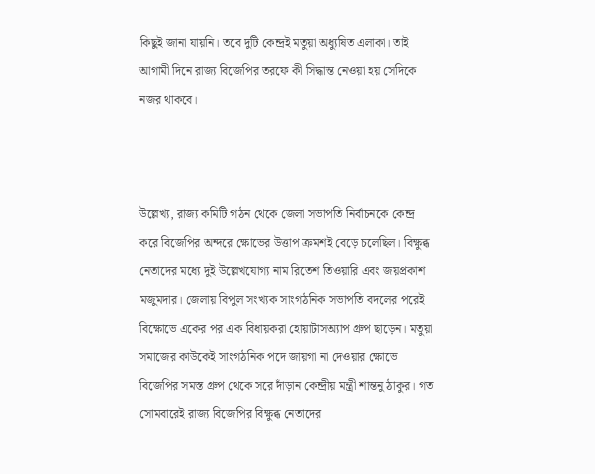কিছুই জানা যায়নি। তবে দুটি কেন্দ্রই মতুয়া অধ্যুষিত এলাকা। তাই আগামী দিনে রাজ্য বিজেপির তরফে কী সিদ্ধান্ত নেওয়া হয় সেদিকে নজর থাকবে।



উল্লেখ্য, রাজ্য কমিটি গঠন থেকে জেলা সভাপতি নির্বাচনকে কেন্দ্র করে বিজেপির অন্দরে ক্ষোভের উত্তাপ ক্রমশই বেড়ে চলেছিল। বিক্ষুব্ধ নেতাদের মধ্যে দুই উল্লেখযোগ্য নাম রিতেশ তিওয়ারি এবং জয়প্রকাশ মজুমদার। জেলায় বিপুল সংখ্যক সাংগঠনিক সভাপতি বদলের পরেই বিক্ষোভে একের পর এক বিধায়করা হোয়াটাসঅ্যাপ গ্রুপ ছাড়েন। মতুয়া সমাজের কাউকেই সাংগঠনিক পদে জায়গা না দেওয়ার ক্ষোভে বিজেপির সমস্ত গ্রুপ থেকে সরে দাঁড়ান কেন্দ্রীয় মন্ত্রী শান্তনু ঠাকুর। গত সোমবারেই রাজ্য বিজেপির বিক্ষুব্ধ নেতাদের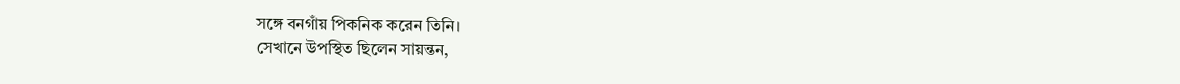সঙ্গে বনগাঁয় পিকনিক করেন তিনি।
সেখানে উপস্থিত ছিলেন সায়ন্তন,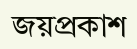জয়প্রকাশ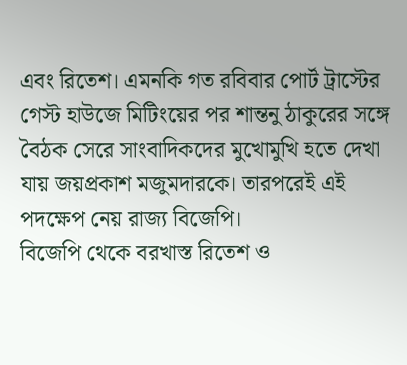এবং রিতেশ। এমনকি গত রবিবার পোর্ট ট্রাস্টের গেস্ট হাউজে মিটিংয়ের পর শান্তনু ঠাকুরের সঙ্গে বৈঠক সেরে সাংবাদিকদের মুখোমুখি হতে দেখা যায় জয়প্রকাশ মজুমদারকে। তারপরেই এই পদক্ষেপ নেয় রাজ্য বিজেপি।
বিজেপি থেকে বরখাস্ত রিতেশ ও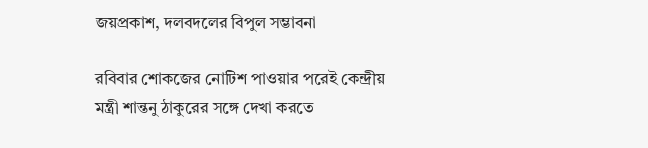জয়প্রকাশ, দলবদলের বিপুল সম্ভাবনা

রবিবার শোকজের নোটিশ পাওয়ার পরেই কেন্দ্রীয় মন্ত্রী শান্তনু ঠাকুরের সঙ্গে দেখা করতে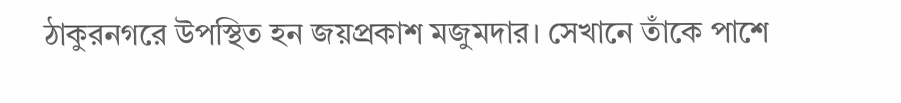ঠাকুরনগরে উপস্থিত হন জয়প্রকাশ মজুমদার। সেখানে তাঁকে পাশে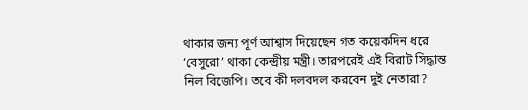থাকার জন্য পূর্ণ আশ্বাস দিয়েছেন গত কয়েকদিন ধরে ‘বেসুরো’ থাকা কেন্দ্রীয় মন্ত্রী। তারপরেই এই বিরাট সিদ্ধান্ত নিল বিজেপি। তবে কী দলবদল করবেন দুই নেতারা?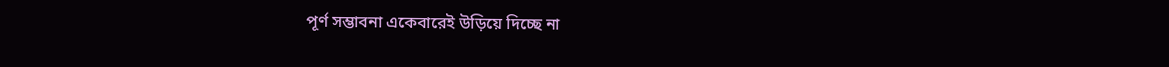পূর্ণ সম্ভাবনা একেবারেই উড়িয়ে দিচ্ছে না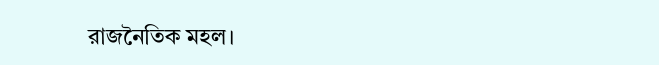রাজনৈতিক মহল।